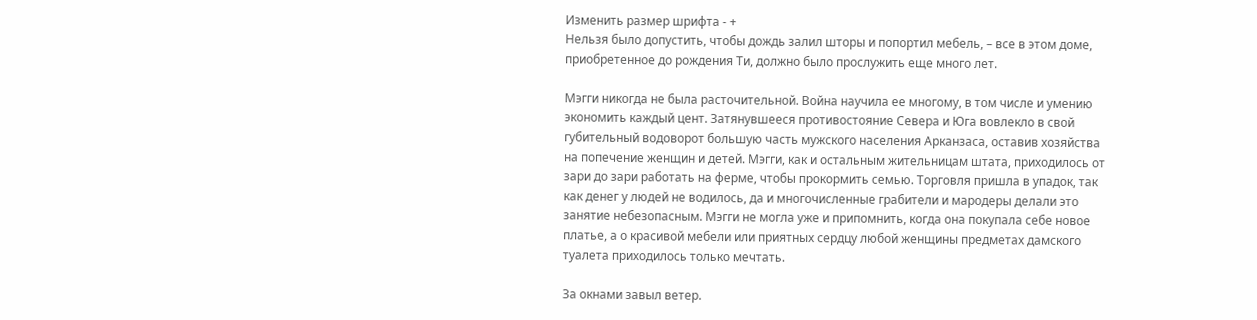Изменить размер шрифта - +
Нельзя было допустить, чтобы дождь залил шторы и попортил мебель, – все в этом доме, приобретенное до рождения Ти, должно было прослужить еще много лет.

Мэгги никогда не была расточительной. Война научила ее многому, в том числе и умению экономить каждый цент. Затянувшееся противостояние Севера и Юга вовлекло в свой губительный водоворот большую часть мужского населения Арканзаса, оставив хозяйства на попечение женщин и детей. Мэгги, как и остальным жительницам штата, приходилось от зари до зари работать на ферме, чтобы прокормить семью. Торговля пришла в упадок, так как денег у людей не водилось, да и многочисленные грабители и мародеры делали это занятие небезопасным. Мэгги не могла уже и припомнить, когда она покупала себе новое платье, а о красивой мебели или приятных сердцу любой женщины предметах дамского туалета приходилось только мечтать.

За окнами завыл ветер.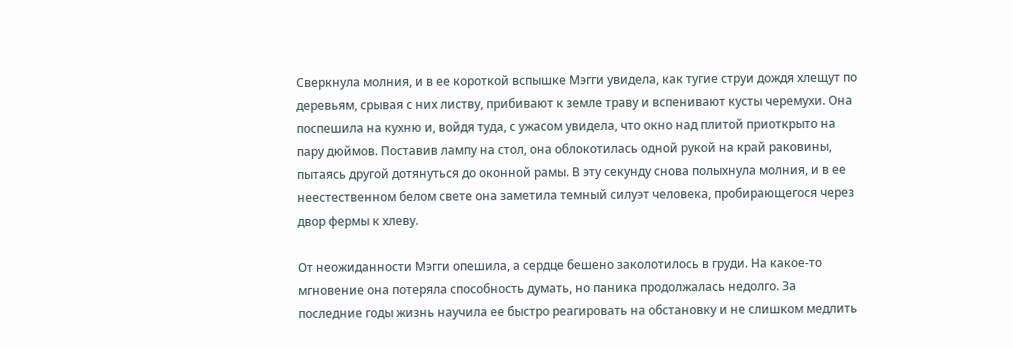Сверкнула молния, и в ее короткой вспышке Мэгги увидела, как тугие струи дождя хлещут по деревьям, срывая с них листву, прибивают к земле траву и вспенивают кусты черемухи. Она поспешила на кухню и, войдя туда, с ужасом увидела, что окно над плитой приоткрыто на пару дюймов. Поставив лампу на стол, она облокотилась одной рукой на край раковины, пытаясь другой дотянуться до оконной рамы. В эту секунду снова полыхнула молния, и в ее неестественном белом свете она заметила темный силуэт человека, пробирающегося через двор фермы к хлеву.

От неожиданности Мэгги опешила, а сердце бешено заколотилось в груди. На какое-то мгновение она потеряла способность думать, но паника продолжалась недолго. За последние годы жизнь научила ее быстро реагировать на обстановку и не слишком медлить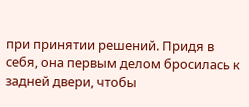при принятии решений. Придя в себя, она первым делом бросилась к задней двери, чтобы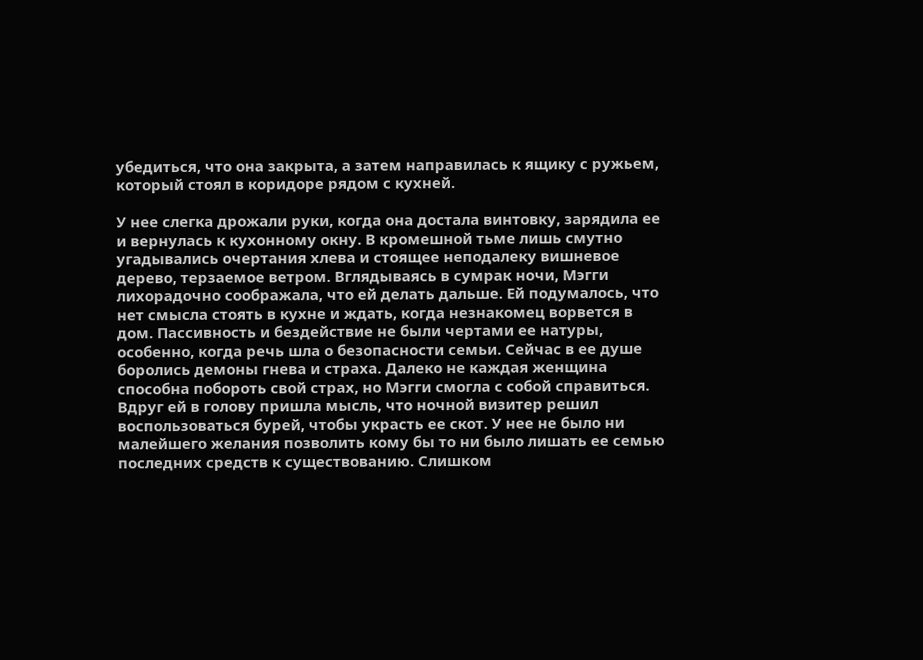убедиться, что она закрыта, а затем направилась к ящику с ружьем, который стоял в коридоре рядом с кухней.

У нее слегка дрожали руки, когда она достала винтовку, зарядила ее и вернулась к кухонному окну. В кромешной тьме лишь смутно угадывались очертания хлева и стоящее неподалеку вишневое дерево, терзаемое ветром. Вглядываясь в сумрак ночи, Мэгги лихорадочно соображала, что ей делать дальше. Ей подумалось, что нет смысла стоять в кухне и ждать, когда незнакомец ворвется в дом. Пассивность и бездействие не были чертами ее натуры, особенно, когда речь шла о безопасности семьи. Сейчас в ее душе боролись демоны гнева и страха. Далеко не каждая женщина способна побороть свой страх, но Мэгги смогла с собой справиться. Вдруг ей в голову пришла мысль, что ночной визитер решил воспользоваться бурей, чтобы украсть ее скот. У нее не было ни малейшего желания позволить кому бы то ни было лишать ее семью последних средств к существованию. Слишком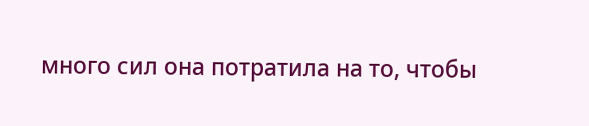много сил она потратила на то, чтобы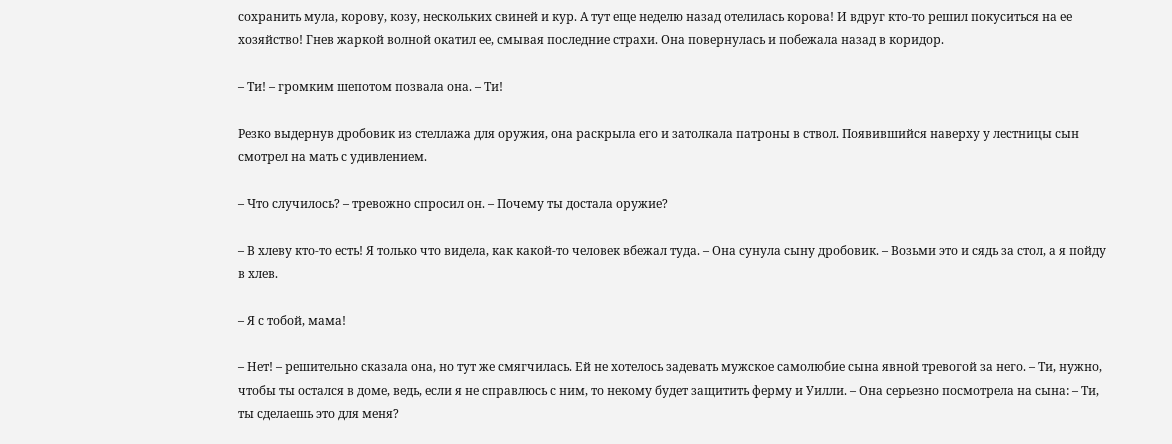сохранить мула, корову, козу, нескольких свиней и кур. А тут еще неделю назад отелилась корова! И вдруг кто-то решил покуситься на ее хозяйство! Гнев жаркой волной окатил ее, смывая последние страхи. Она повернулась и побежала назад в коридор.

– Ти! – громким шепотом позвала она. – Ти!

Резко выдернув дробовик из стеллажа для оружия, она раскрыла его и затолкала патроны в ствол. Появившийся наверху у лестницы сын смотрел на мать с удивлением.

– Что случилось? – тревожно спросил он. – Почему ты достала оружие?

– В хлеву кто-то есть! Я только что видела, как какой-то человек вбежал туда. – Она сунула сыну дробовик. – Возьми это и сядь за стол, а я пойду в хлев.

– Я с тобой, мама!

– Нет! – решительно сказала она, но тут же смягчилась. Ей не хотелось задевать мужское самолюбие сына явной тревогой за него. – Ти, нужно, чтобы ты остался в доме, ведь, если я не справлюсь с ним, то некому будет защитить ферму и Уилли. – Она серьезно посмотрела на сына: – Ти, ты сделаешь это для меня?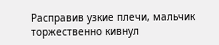Расправив узкие плечи, мальчик торжественно кивнул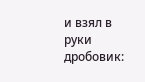и взял в руки дробовик: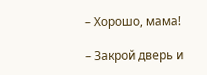– Хорошо, мама!

– Закрой дверь и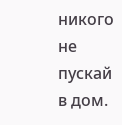никого не пускай в дом.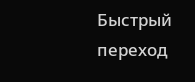Быстрый переход